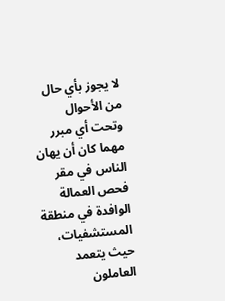لا يجوز بأي حال من الأحوال وتحت أي مبرر مهما كان أن يهان الناس في مقر فحص العمالة الوافدة في منطقة المستشفيات، حيث يتعمد العاملون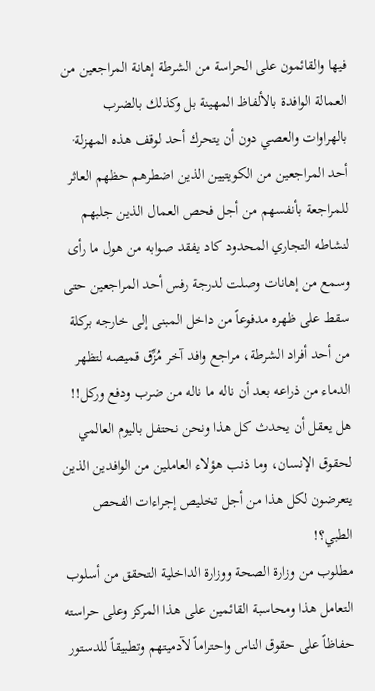فيها والقائمون على الحراسة من الشرطة إهانة المراجعين من العمالة الوافدة بالألفاظ المهينة بل وكذلك بالضرب بالهراوات والعصي دون أن يتحرك أحد لوقف هذه المهزلة·
أحد المراجعين من الكويتيين الذين اضطرهم حظهم العاثر للمراجعة بأنفسهم من أجل فحص العمال الذين جلبهم لنشاطه التجاري المحدود كاد يفقد صوابه من هول ما رأى وسمع من إهانات وصلت لدرجة رفس أحد المراجعين حتى سقط على ظهره مدفوعاً من داخل المبنى إلى خارجه بركلة من أحد أفراد الشرطة، مراجع وافد آخر مُزِّق قميصه لتظهر الدماء من ذراعه بعد أن ناله ما ناله من ضرب ودفع وركل!!
هل يعقل أن يحدث كل هذا ونحن نحتفل باليوم العالمي لحقوق الإنسان، وما ذنب هؤلاء العاملين من الوافدين الذين يتعرضون لكل هذا من أجل تخليص إجراءات الفحص الطبي؟!
مطلوب من وزارة الصحة ووزارة الداخلية التحقق من أسلوب التعامل هذا ومحاسبة القائمين على هذا المركز وعلى حراسته حفاظاً على حقوق الناس واحتراماً لآدميتهم وتطبيقاً للدستور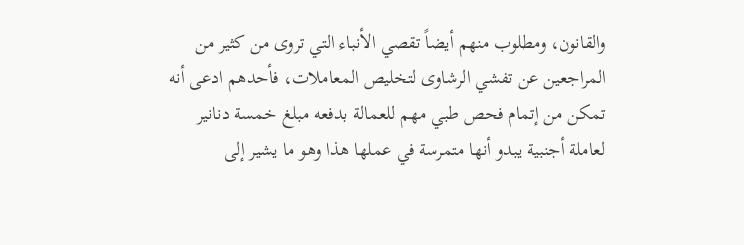والقانون، ومطلوب منهم أيضاً تقصي الأنباء التي تروى من كثير من المراجعين عن تفشي الرشاوى لتخليص المعاملات، فأحدهم ادعى أنه تمكن من إتمام فحص طبي مهم للعمالة بدفعه مبلغ خمسة دنانير لعاملة أجنبية يبدو أنها متمرسة في عملها هذا وهو ما يشير إلى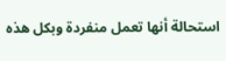استحالة أنها تعمل منفردة وبكل هذه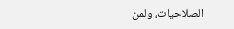الصلاحيات، ولمن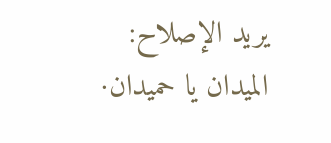يريد الإصلاح: الميدان يا حميدان·